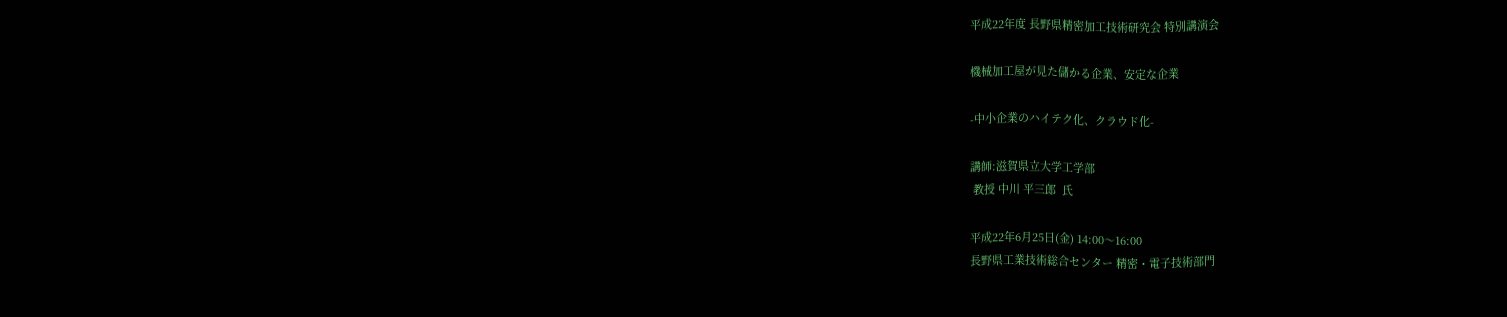平成22年度 長野県精密加工技術研究会 特別講演会

機械加工屋が見た儲かる企業、安定な企業

-中小企業のハイテク化、クラウド化-

講師:滋賀県立大学工学部
 教授 中川 平三郎  氏

平成22年6月25日(金) 14:00〜16:00
長野県工業技術総合センター 精密・電子技術部門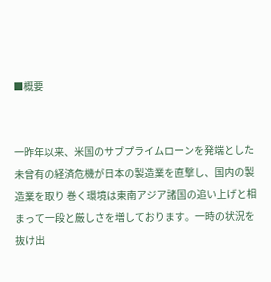■概要


一昨年以来、米国のサブプライムローンを発端とした未曾有の経済危機が日本の製造業を直撃し、国内の製造業を取り 巻く環境は東南アジア諸国の追い上げと相まって一段と厳しさを増しております。一時の状況を抜け出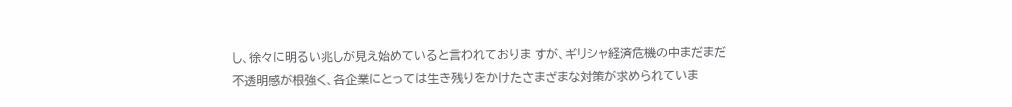し、徐々に明るい兆しが見え始めていると言われておりま すが、ギリシャ経済危機の中まだまだ不透明感が根強く、各企業にとっては生き残りをかけたさまざまな対策が求められていま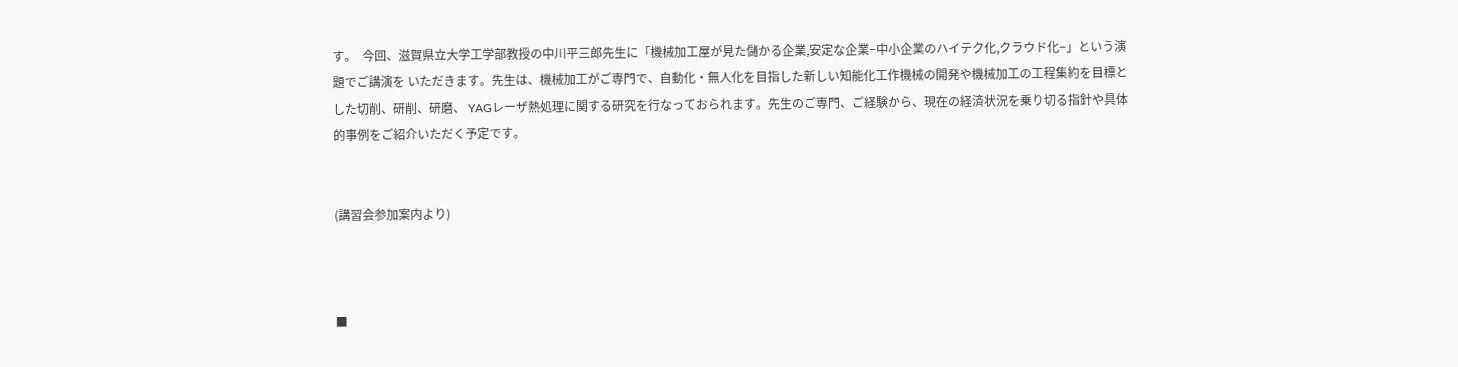す。  今回、滋賀県立大学工学部教授の中川平三郎先生に「機械加工屋が見た儲かる企業,安定な企業−中小企業のハイテク化,クラウド化−」という演題でご講演を いただきます。先生は、機械加工がご専門で、自動化・無人化を目指した新しい知能化工作機械の開発や機械加工の工程集約を目標とした切削、研削、研磨、 YAGレーザ熱処理に関する研究を行なっておられます。先生のご専門、ご経験から、現在の経済状況を乗り切る指針や具体的事例をご紹介いただく予定です。


(講習会参加案内より)



■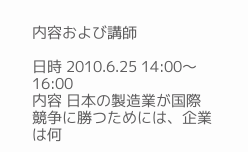内容および講師

日時 2010.6.25 14:00〜16:00
内容 日本の製造業が国際競争に勝つためには、企業は何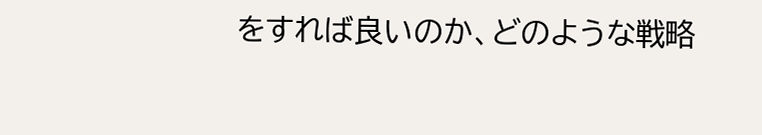をすれば良いのか、どのような戦略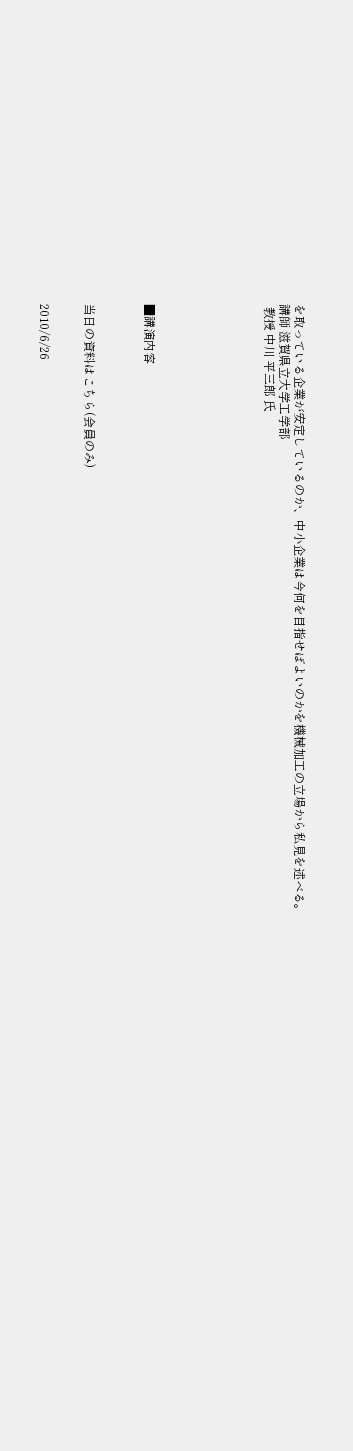を取っている企業が安定しているのか、中小企業は今何を目指せばよいのかを機械加工の立場から私見を述べる。
講師 滋賀県立大学工学部
 教授 中川 平三郎 氏







■講演内容



当日の資料はこちら(会員のみ)


2010/6/26